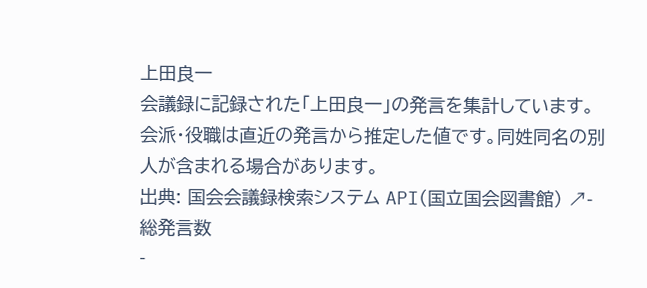上田良一
会議録に記録された「上田良一」の発言を集計しています。会派・役職は直近の発言から推定した値です。同姓同名の別人が含まれる場合があります。
出典: 国会会議録検索システム API(国立国会図書館) ↗- 総発言数
-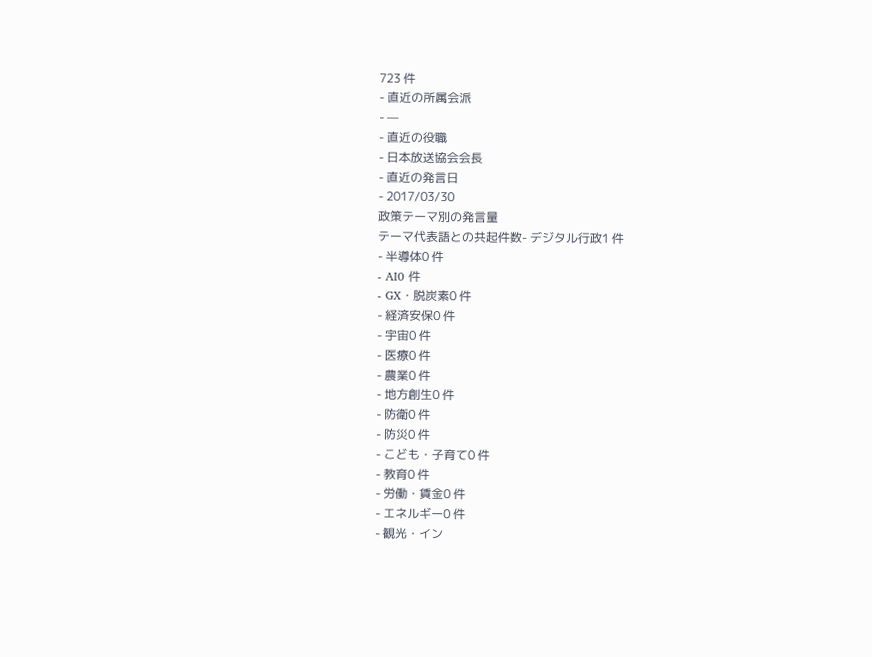723 件
- 直近の所属会派
- —
- 直近の役職
- 日本放送協会会長
- 直近の発言日
- 2017/03/30
政策テーマ別の発言量
テーマ代表語との共起件数- デジタル行政1 件
- 半導体0 件
- AI0 件
- GX・脱炭素0 件
- 経済安保0 件
- 宇宙0 件
- 医療0 件
- 農業0 件
- 地方創生0 件
- 防衛0 件
- 防災0 件
- こども・子育て0 件
- 教育0 件
- 労働・賃金0 件
- エネルギー0 件
- 観光・イン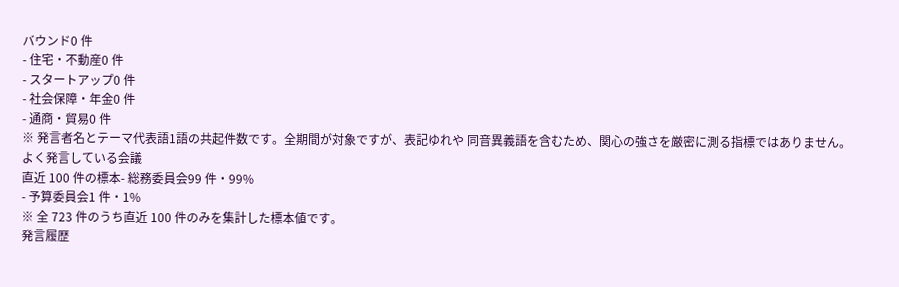バウンド0 件
- 住宅・不動産0 件
- スタートアップ0 件
- 社会保障・年金0 件
- 通商・貿易0 件
※ 発言者名とテーマ代表語1語の共起件数です。全期間が対象ですが、表記ゆれや 同音異義語を含むため、関心の強さを厳密に測る指標ではありません。
よく発言している会議
直近 100 件の標本- 総務委員会99 件・99%
- 予算委員会1 件・1%
※ 全 723 件のうち直近 100 件のみを集計した標本値です。
発言履歴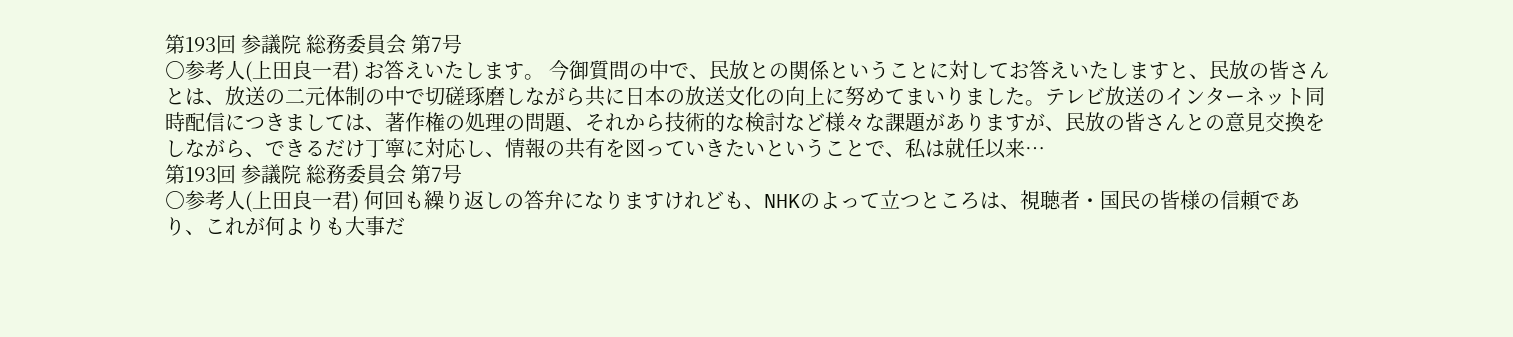第193回 参議院 総務委員会 第7号
○参考人(上田良一君) お答えいたします。 今御質問の中で、民放との関係ということに対してお答えいたしますと、民放の皆さんとは、放送の二元体制の中で切磋琢磨しながら共に日本の放送文化の向上に努めてまいりました。テレビ放送のインターネット同時配信につきましては、著作権の処理の問題、それから技術的な検討など様々な課題がありますが、民放の皆さんとの意見交換をしながら、できるだけ丁寧に対応し、情報の共有を図っていきたいということで、私は就任以来…
第193回 参議院 総務委員会 第7号
○参考人(上田良一君) 何回も繰り返しの答弁になりますけれども、NHKのよって立つところは、視聴者・国民の皆様の信頼であり、これが何よりも大事だ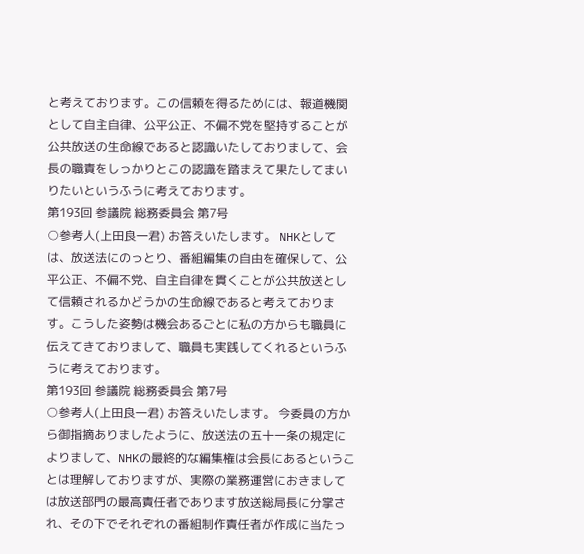と考えております。この信頼を得るためには、報道機関として自主自律、公平公正、不偏不党を堅持することが公共放送の生命線であると認識いたしておりまして、会長の職責をしっかりとこの認識を踏まえて果たしてまいりたいというふうに考えております。
第193回 参議院 総務委員会 第7号
○参考人(上田良一君) お答えいたします。 NHKとしては、放送法にのっとり、番組編集の自由を確保して、公平公正、不偏不党、自主自律を貫くことが公共放送として信頼されるかどうかの生命線であると考えております。こうした姿勢は機会あるごとに私の方からも職員に伝えてきておりまして、職員も実践してくれるというふうに考えております。
第193回 参議院 総務委員会 第7号
○参考人(上田良一君) お答えいたします。 今委員の方から御指摘ありましたように、放送法の五十一条の規定によりまして、NHKの最終的な編集権は会長にあるということは理解しておりますが、実際の業務運営におきましては放送部門の最高責任者であります放送総局長に分掌され、その下でそれぞれの番組制作責任者が作成に当たっ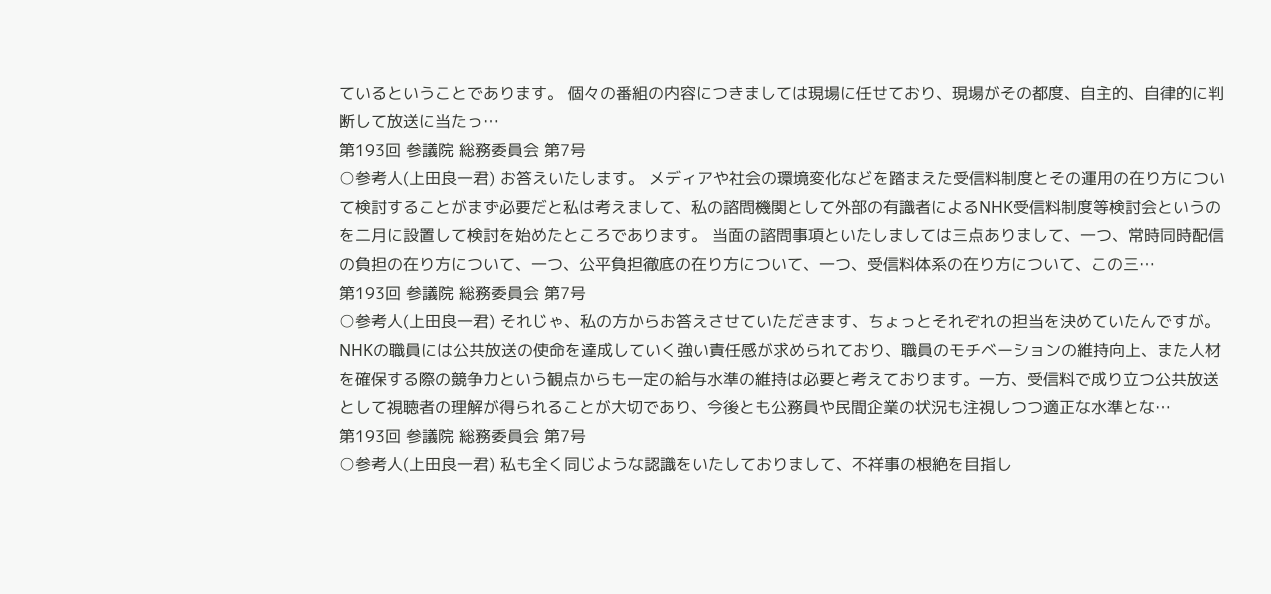ているということであります。 個々の番組の内容につきましては現場に任せており、現場がその都度、自主的、自律的に判断して放送に当たっ…
第193回 参議院 総務委員会 第7号
○参考人(上田良一君) お答えいたします。 メディアや社会の環境変化などを踏まえた受信料制度とその運用の在り方について検討することがまず必要だと私は考えまして、私の諮問機関として外部の有識者によるNHK受信料制度等検討会というのを二月に設置して検討を始めたところであります。 当面の諮問事項といたしましては三点ありまして、一つ、常時同時配信の負担の在り方について、一つ、公平負担徹底の在り方について、一つ、受信料体系の在り方について、この三…
第193回 参議院 総務委員会 第7号
○参考人(上田良一君) それじゃ、私の方からお答えさせていただきます、ちょっとそれぞれの担当を決めていたんですが。 NHKの職員には公共放送の使命を達成していく強い責任感が求められており、職員のモチベーションの維持向上、また人材を確保する際の競争力という観点からも一定の給与水準の維持は必要と考えております。一方、受信料で成り立つ公共放送として視聴者の理解が得られることが大切であり、今後とも公務員や民間企業の状況も注視しつつ適正な水準とな…
第193回 参議院 総務委員会 第7号
○参考人(上田良一君) 私も全く同じような認識をいたしておりまして、不祥事の根絶を目指し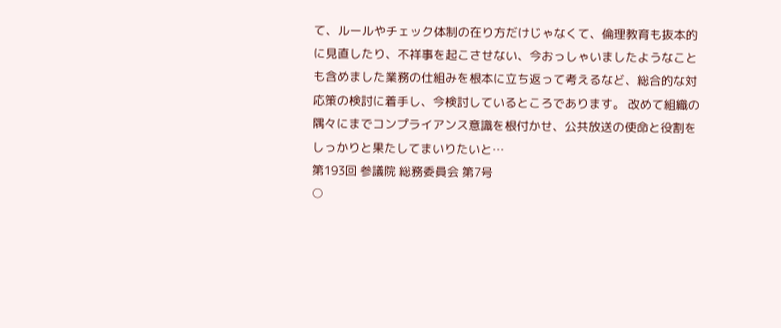て、ルールやチェック体制の在り方だけじゃなくて、倫理教育も抜本的に見直したり、不祥事を起こさせない、今おっしゃいましたようなことも含めました業務の仕組みを根本に立ち返って考えるなど、総合的な対応策の検討に着手し、今検討しているところであります。 改めて組織の隅々にまでコンプライアンス意識を根付かせ、公共放送の使命と役割をしっかりと果たしてまいりたいと…
第193回 参議院 総務委員会 第7号
○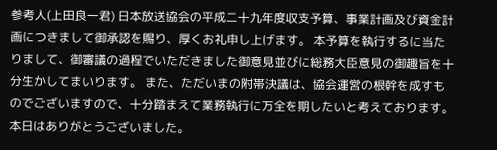参考人(上田良一君) 日本放送協会の平成二十九年度収支予算、事業計画及び資金計画につきまして御承認を賜り、厚くお礼申し上げます。 本予算を執行するに当たりまして、御審議の過程でいただきました御意見並びに総務大臣意見の御趣旨を十分生かしてまいります。 また、ただいまの附帯決議は、協会運営の根幹を成すものでございますので、十分踏まえて業務執行に万全を期したいと考えております。 本日はありがとうございました。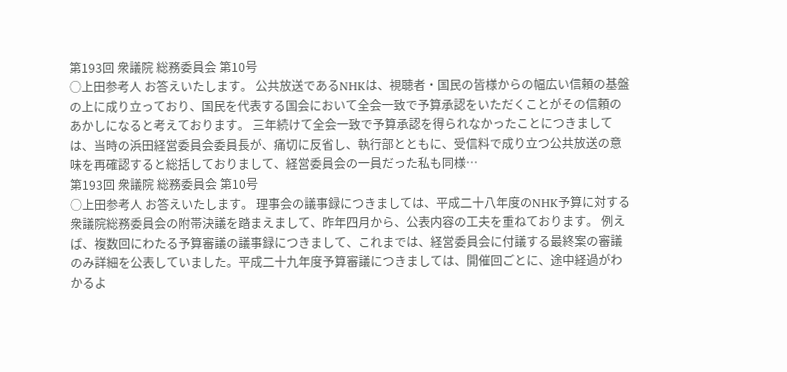第193回 衆議院 総務委員会 第10号
○上田参考人 お答えいたします。 公共放送であるNHKは、視聴者・国民の皆様からの幅広い信頼の基盤の上に成り立っており、国民を代表する国会において全会一致で予算承認をいただくことがその信頼のあかしになると考えております。 三年続けて全会一致で予算承認を得られなかったことにつきましては、当時の浜田経営委員会委員長が、痛切に反省し、執行部とともに、受信料で成り立つ公共放送の意味を再確認すると総括しておりまして、経営委員会の一員だった私も同様…
第193回 衆議院 総務委員会 第10号
○上田参考人 お答えいたします。 理事会の議事録につきましては、平成二十八年度のNHK予算に対する衆議院総務委員会の附帯決議を踏まえまして、昨年四月から、公表内容の工夫を重ねております。 例えば、複数回にわたる予算審議の議事録につきまして、これまでは、経営委員会に付議する最終案の審議のみ詳細を公表していました。平成二十九年度予算審議につきましては、開催回ごとに、途中経過がわかるよ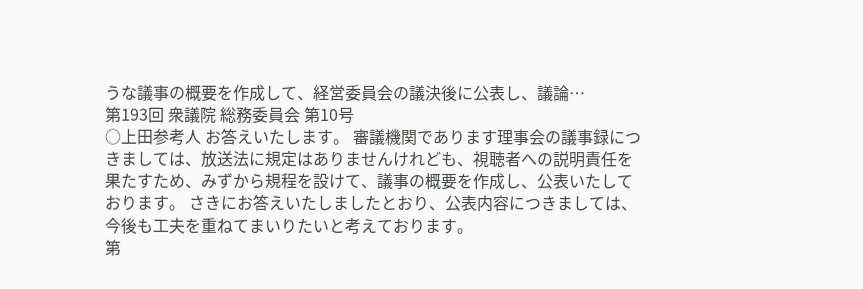うな議事の概要を作成して、経営委員会の議決後に公表し、議論…
第193回 衆議院 総務委員会 第10号
○上田参考人 お答えいたします。 審議機関であります理事会の議事録につきましては、放送法に規定はありませんけれども、視聴者への説明責任を果たすため、みずから規程を設けて、議事の概要を作成し、公表いたしております。 さきにお答えいたしましたとおり、公表内容につきましては、今後も工夫を重ねてまいりたいと考えております。
第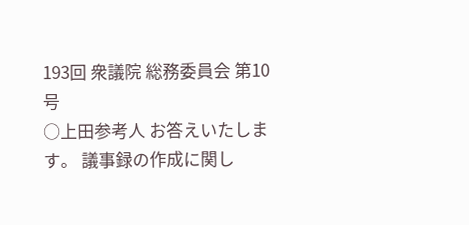193回 衆議院 総務委員会 第10号
○上田参考人 お答えいたします。 議事録の作成に関し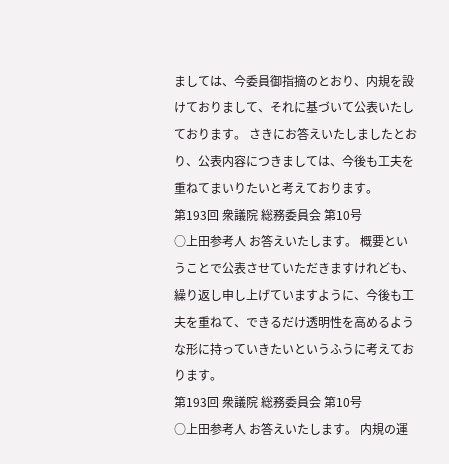ましては、今委員御指摘のとおり、内規を設けておりまして、それに基づいて公表いたしております。 さきにお答えいたしましたとおり、公表内容につきましては、今後も工夫を重ねてまいりたいと考えております。
第193回 衆議院 総務委員会 第10号
○上田参考人 お答えいたします。 概要ということで公表させていただきますけれども、繰り返し申し上げていますように、今後も工夫を重ねて、できるだけ透明性を高めるような形に持っていきたいというふうに考えております。
第193回 衆議院 総務委員会 第10号
○上田参考人 お答えいたします。 内規の運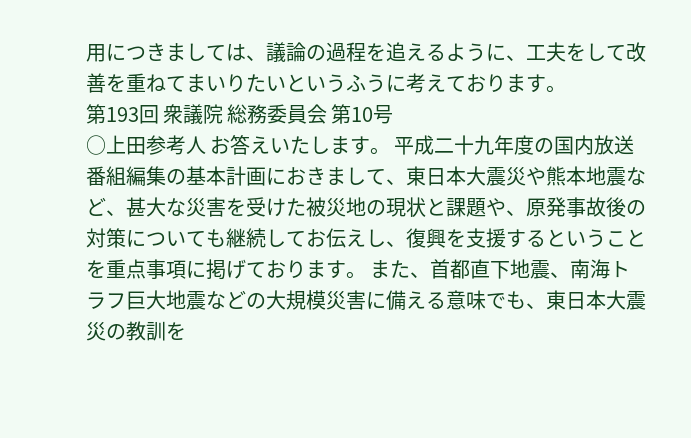用につきましては、議論の過程を追えるように、工夫をして改善を重ねてまいりたいというふうに考えております。
第193回 衆議院 総務委員会 第10号
○上田参考人 お答えいたします。 平成二十九年度の国内放送番組編集の基本計画におきまして、東日本大震災や熊本地震など、甚大な災害を受けた被災地の現状と課題や、原発事故後の対策についても継続してお伝えし、復興を支援するということを重点事項に掲げております。 また、首都直下地震、南海トラフ巨大地震などの大規模災害に備える意味でも、東日本大震災の教訓を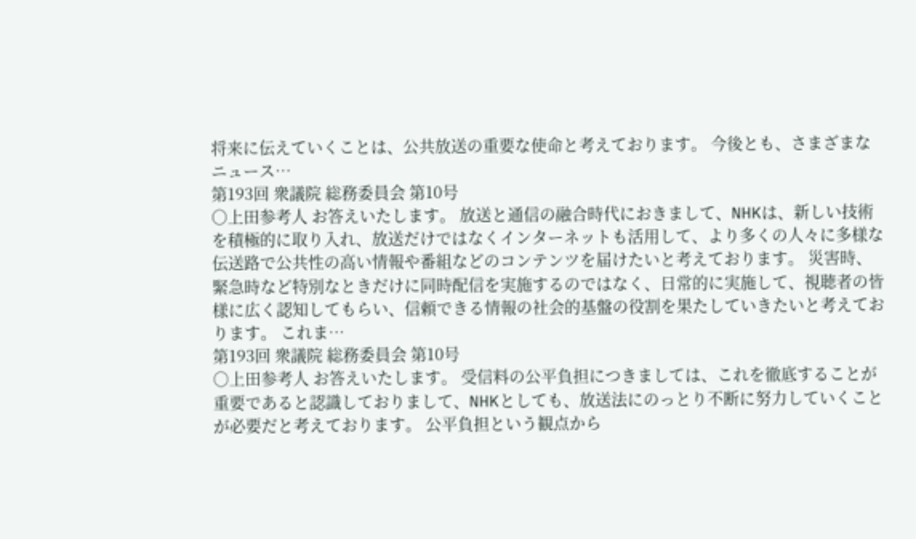将来に伝えていくことは、公共放送の重要な使命と考えております。 今後とも、さまざまなニュース…
第193回 衆議院 総務委員会 第10号
○上田参考人 お答えいたします。 放送と通信の融合時代におきまして、NHKは、新しい技術を積極的に取り入れ、放送だけではなくインターネットも活用して、より多くの人々に多様な伝送路で公共性の高い情報や番組などのコンテンツを届けたいと考えております。 災害時、緊急時など特別なときだけに同時配信を実施するのではなく、日常的に実施して、視聴者の皆様に広く認知してもらい、信頼できる情報の社会的基盤の役割を果たしていきたいと考えております。 これま…
第193回 衆議院 総務委員会 第10号
○上田参考人 お答えいたします。 受信料の公平負担につきましては、これを徹底することが重要であると認識しておりまして、NHKとしても、放送法にのっとり不断に努力していくことが必要だと考えております。 公平負担という観点から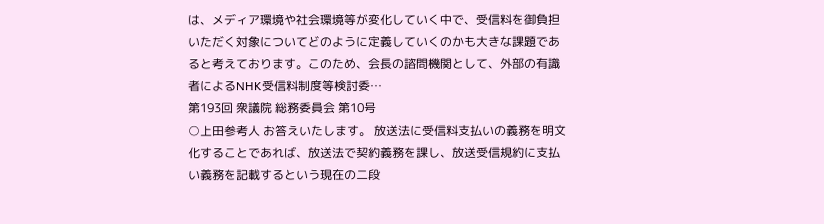は、メディア環境や社会環境等が変化していく中で、受信料を御負担いただく対象についてどのように定義していくのかも大きな課題であると考えております。このため、会長の諮問機関として、外部の有識者によるNHK受信料制度等検討委…
第193回 衆議院 総務委員会 第10号
○上田参考人 お答えいたします。 放送法に受信料支払いの義務を明文化することであれば、放送法で契約義務を課し、放送受信規約に支払い義務を記載するという現在の二段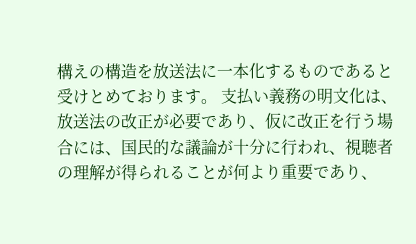構えの構造を放送法に一本化するものであると受けとめております。 支払い義務の明文化は、放送法の改正が必要であり、仮に改正を行う場合には、国民的な議論が十分に行われ、視聴者の理解が得られることが何より重要であり、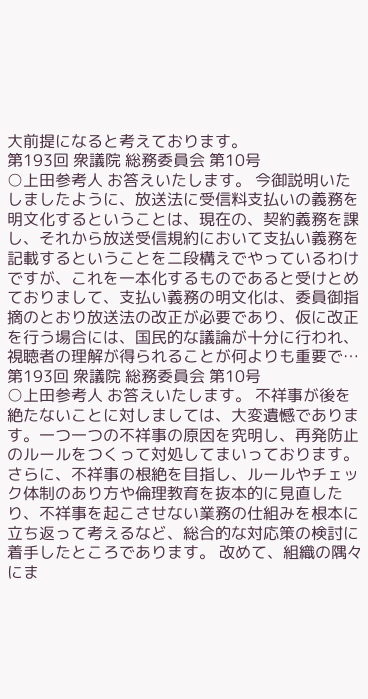大前提になると考えております。
第193回 衆議院 総務委員会 第10号
○上田参考人 お答えいたします。 今御説明いたしましたように、放送法に受信料支払いの義務を明文化するということは、現在の、契約義務を課し、それから放送受信規約において支払い義務を記載するということを二段構えでやっているわけですが、これを一本化するものであると受けとめておりまして、支払い義務の明文化は、委員御指摘のとおり放送法の改正が必要であり、仮に改正を行う場合には、国民的な議論が十分に行われ、視聴者の理解が得られることが何よりも重要で…
第193回 衆議院 総務委員会 第10号
○上田参考人 お答えいたします。 不祥事が後を絶たないことに対しましては、大変遺憾であります。一つ一つの不祥事の原因を究明し、再発防止のルールをつくって対処してまいっております。 さらに、不祥事の根絶を目指し、ルールやチェック体制のあり方や倫理教育を抜本的に見直したり、不祥事を起こさせない業務の仕組みを根本に立ち返って考えるなど、総合的な対応策の検討に着手したところであります。 改めて、組織の隅々にま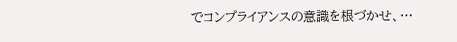でコンプライアンスの意識を根づかせ、…